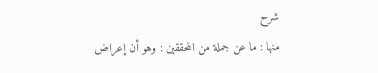شرح
منها : ما عن جملة من المحققين : وهو أن إعراض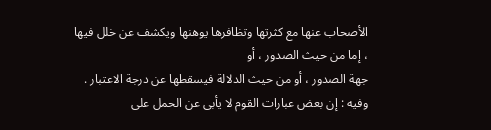الأصحاب عنها مع كثرتها وتظافرها يوهنها ويكشف عن خلل فيها ، إما من حيث الصدور ، أو
جهة الصدور ، أو من حيث الدلالة فيسقطها عن درجة الاعتبار .
وفيه : إن بعض عبارات القوم لا يأبى عن الحمل على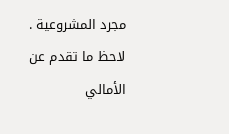مجرد المشروعية .
لاحظ ما تقدم عن الأمالي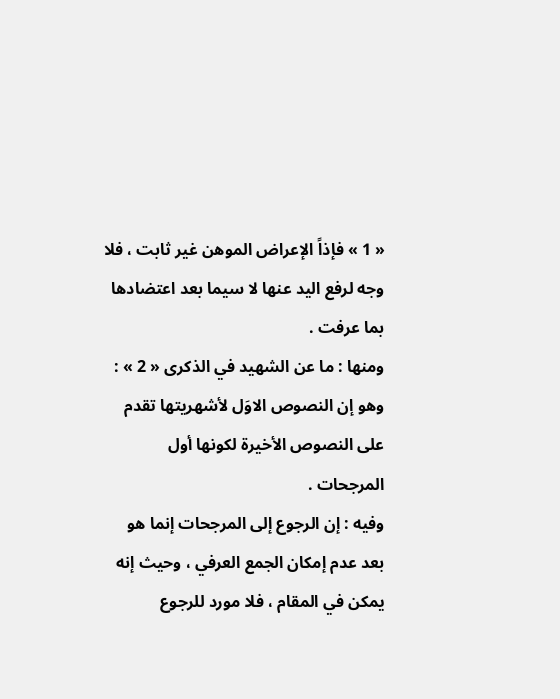« 1 » فإذاً الإعراض الموهن غير ثابت ، فلا وجه لرفع اليد عنها لا سيما بعد اعتضادها بما عرفت .
ومنها : ما عن الشهيد في الذكرى « 2 » : وهو إن النصوص الاوَل لأشهريتها تقدم على النصوص الأخيرة لكونها أول المرجحات .
وفيه : إن الرجوع إلى المرجحات إنما هو بعد عدم إمكان الجمع العرفي ، وحيث إنه يمكن في المقام ، فلا مورد للرجوع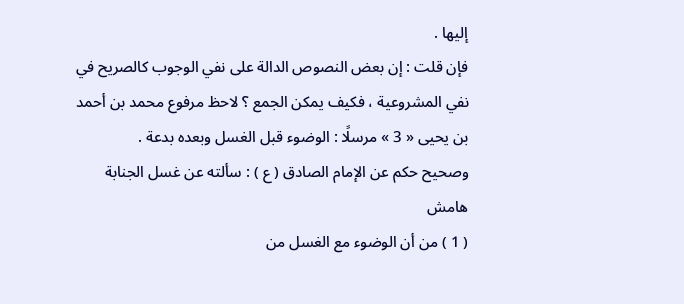إليها .
فإن قلت : إن بعض النصوص الدالة على نفي الوجوب كالصريح في نفي المشروعية ، فكيف يمكن الجمع ؟ لاحظ مرفوع محمد بن أحمد بن يحيى « 3 » مرسلًا : الوضوء قبل الغسل وبعده بدعة .
وصحيح حكم عن الإمام الصادق ( ع ) : سألته عن غسل الجنابة
هامش
( 1 ) من أن الوضوء مع الغسل من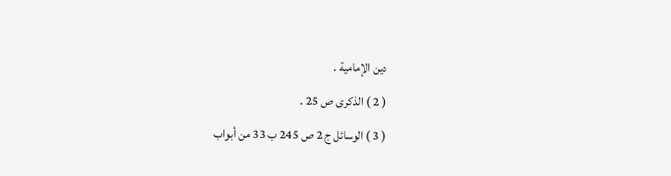دين الإمامية .
( 2 ) الذكرى ص 25 .
( 3 ) الوسائل ج 2 ص 245 ب 33 من أبواب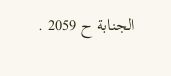الجنابة ح 2059 .